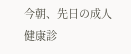今朝、先日の成人健康診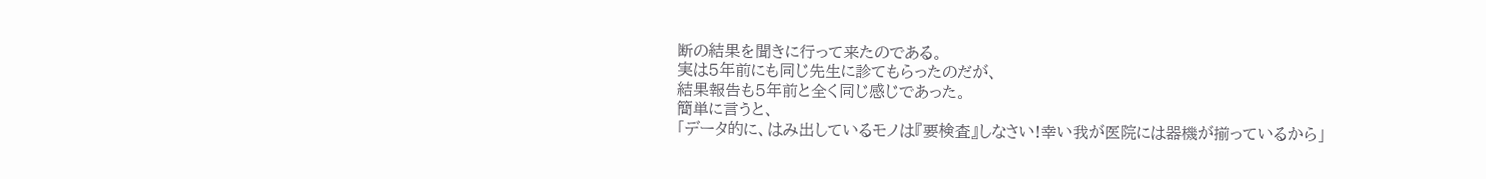断の結果を聞きに行って来たのである。
実は5年前にも同じ先生に診てもらったのだが、
結果報告も5年前と全く同じ感じであった。
簡単に言うと、
「データ的に、はみ出しているモノは『要検査』しなさい!幸い我が医院には器機が揃っているから」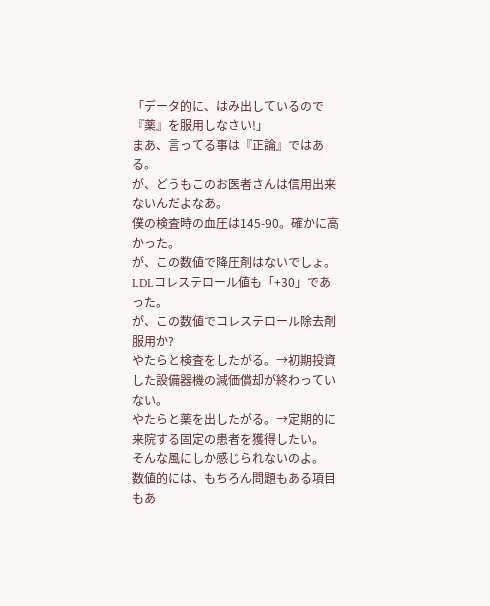「データ的に、はみ出しているので『薬』を服用しなさい!」
まあ、言ってる事は『正論』ではある。
が、どうもこのお医者さんは信用出来ないんだよなあ。
僕の検査時の血圧は145-90。確かに高かった。
が、この数値で降圧剤はないでしょ。
LDLコレステロール値も「+30」であった。
が、この数値でコレステロール除去剤服用か?
やたらと検査をしたがる。→初期投資した設備器機の減価償却が終わっていない。
やたらと薬を出したがる。→定期的に来院する固定の患者を獲得したい。
そんな風にしか感じられないのよ。
数値的には、もちろん問題もある項目もあ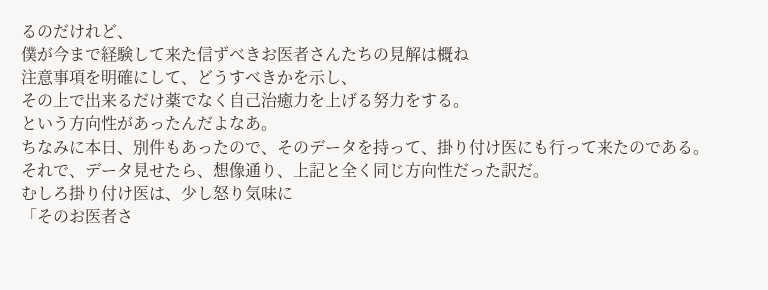るのだけれど、
僕が今まで経験して来た信ずべきお医者さんたちの見解は概ね
注意事項を明確にして、どうすべきかを示し、
その上で出来るだけ薬でなく自己治癒力を上げる努力をする。
という方向性があったんだよなあ。
ちなみに本日、別件もあったので、そのデータを持って、掛り付け医にも行って来たのである。
それで、データ見せたら、想像通り、上記と全く同じ方向性だった訳だ。
むしろ掛り付け医は、少し怒り気味に
「そのお医者さ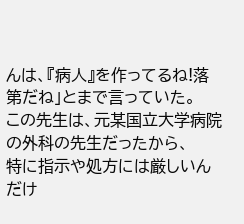んは、『病人』を作ってるね!落第だね」とまで言っていた。
この先生は、元某国立大学病院の外科の先生だったから、
特に指示や処方には厳しいんだけ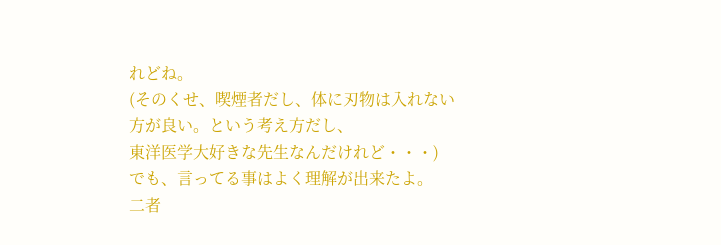れどね。
(そのくせ、喫煙者だし、体に刃物は入れない方が良い。という考え方だし、
東洋医学大好きな先生なんだけれど・・・)
でも、言ってる事はよく理解が出来たよ。
二者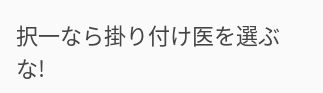択一なら掛り付け医を選ぶな!